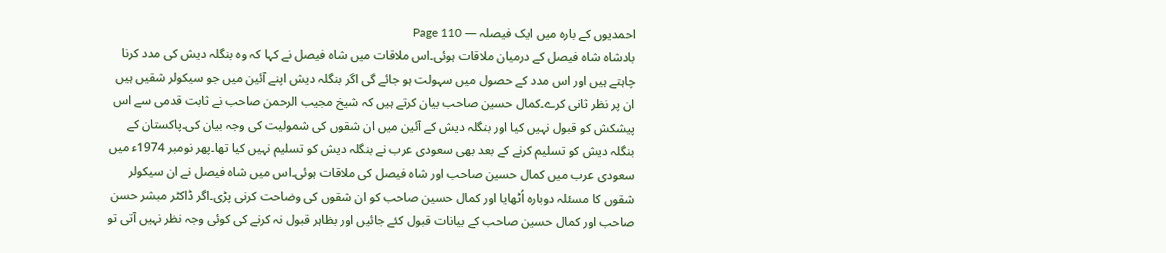احمدیوں کے بارہ میں ایک فیصلہ — Page 110
بادشاہ شاہ فیصل کے درمیان ملاقات ہوئی۔اس ملاقات میں شاہ فیصل نے کہا کہ وہ بنگلہ دیش کی مدد کرنا چاہتے ہیں اور اس مدد کے حصول میں سہولت ہو جائے گی اگر بنگلہ دیش اپنے آئین میں جو سیکولر شقیں ہیں ان پر نظر ثانی کرے۔کمال حسین صاحب بیان کرتے ہیں کہ شیخ مجیب الرحمن صاحب نے ثابت قدمی سے اس پیشکش کو قبول نہیں کیا اور بنگلہ دیش کے آئین میں ان شقوں کی شمولیت کی وجہ بیان کی۔پاکستان کے بنگلہ دیش کو تسلیم کرنے کے بعد بھی سعودی عرب نے بنگلہ دیش کو تسلیم نہیں کیا تھا۔پھر نومبر 1974ء میں سعودی عرب میں کمال حسین صاحب اور شاہ فیصل کی ملاقات ہوئی۔اس میں شاہ فیصل نے ان سیکولر شقوں کا مسئلہ دوبارہ اُٹھایا اور کمال حسین صاحب کو ان شقوں کی وضاحت کرنی پڑی۔اگر ڈاکٹر مبشر حسن صاحب اور کمال حسین صاحب کے بیانات قبول کئے جائیں اور بظاہر قبول نہ کرنے کی کوئی وجہ نظر نہیں آتی تو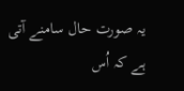یہ صورت حال سامنے آتی ہے کہ اُس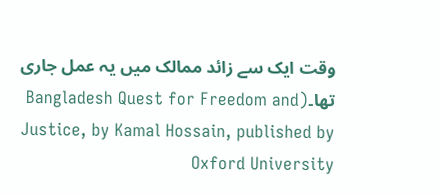وقت ایک سے زائد ممالک میں یہ عمل جاری تھا۔(Bangladesh Quest for Freedom and Justice, by Kamal Hossain, published by Oxford University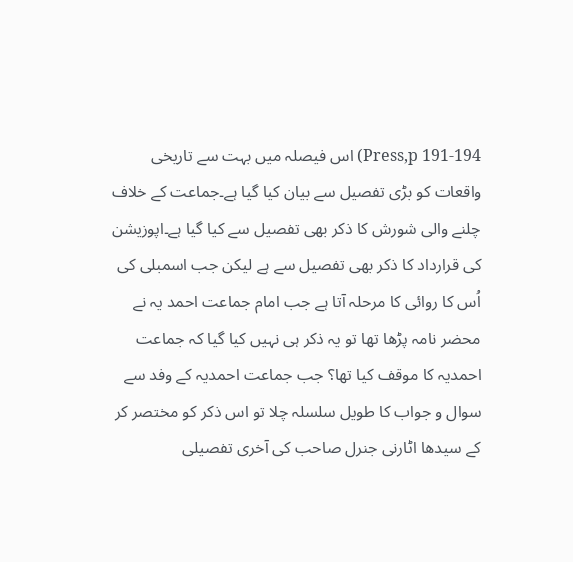Press,p 191-194) اس فیصلہ میں بہت سے تاریخی واقعات کو بڑی تفصیل سے بیان کیا گیا ہے۔جماعت کے خلاف چلنے والی شورش کا ذکر بھی تفصیل سے کیا گیا ہے۔اپوزیشن کی قرارداد کا ذکر بھی تفصیل سے ہے لیکن جب اسمبلی کی اُس کا روائی کا مرحلہ آتا ہے جب امام جماعت احمد یہ نے محضر نامہ پڑھا تھا تو یہ ذکر ہی نہیں کیا گیا کہ جماعت احمدیہ کا موقف کیا تھا؟ جب جماعت احمدیہ کے وفد سے سوال و جواب کا طویل سلسلہ چلا تو اس ذکر کو مختصر کر کے سیدھا اٹارنی جنرل صاحب کی آخری تفصیلی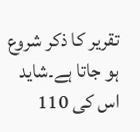تقریر کا ذکر شروع ہو جاتا ہے۔شاید اس کی 110